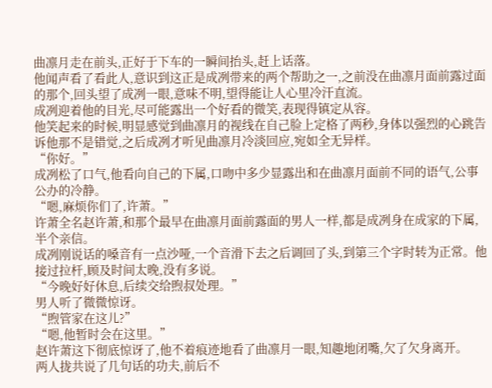曲凛月走在前头,正好于下车的一瞬间抬头,赶上话落。
他闻声看了看此人,意识到这正是成冽带来的两个帮助之一,之前没在曲凛月面前露过面的那个,回头望了成冽一眼,意味不明,望得能让人心里冷汗直流。
成冽迎着他的目光,尽可能露出一个好看的微笑,表现得镇定从容。
他笑起来的时候,明显感觉到曲凛月的视线在自己脸上定格了两秒,身体以强烈的心跳告诉他那不是错觉,之后成冽才听见曲凛月冷淡回应,宛如全无异样。
“你好。”
成冽松了口气,他看向自己的下属,口吻中多少显露出和在曲凛月面前不同的语气,公事公办的冷静。
“嗯,麻烦你们了,许萧。”
许萧全名赵许萧,和那个最早在曲凛月面前露面的男人一样,都是成冽身在成家的下属,半个亲信。
成冽刚说话的嗓音有一点沙哑,一个音滑下去之后调回了头,到第三个字时转为正常。他接过拉杆,顾及时间太晚,没有多说。
“今晚好好休息,后续交给煦叔处理。”
男人听了微微惊讶。
“煦管家在这儿?”
“嗯,他暂时会在这里。”
赵许萧这下彻底惊讶了,他不着痕迹地看了曲凛月一眼,知趣地闭嘴,欠了欠身离开。
两人拢共说了几句话的功夫,前后不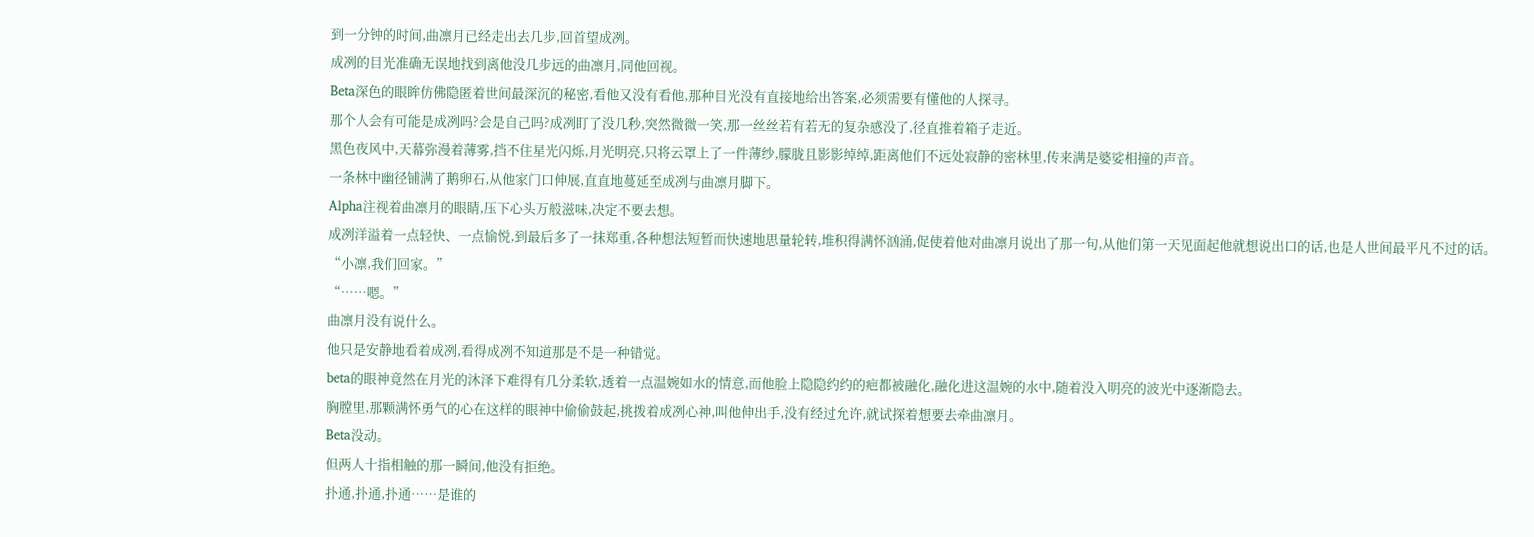到一分钟的时间,曲凛月已经走出去几步,回首望成冽。
成冽的目光准确无误地找到离他没几步远的曲凛月,同他回视。
Beta深色的眼眸仿佛隐匿着世间最深沉的秘密,看他又没有看他,那种目光没有直接地给出答案,必须需要有懂他的人探寻。
那个人会有可能是成冽吗?会是自己吗?成冽盯了没几秒,突然微微一笑,那一丝丝若有若无的复杂感没了,径直推着箱子走近。
黑色夜风中,天幕弥漫着薄雾,挡不住星光闪烁,月光明亮,只将云罩上了一件薄纱,朦胧且影影绰绰,距离他们不远处寂静的密林里,传来满是婆娑相撞的声音。
一条林中幽径铺满了鹅卵石,从他家门口伸展,直直地蔓延至成冽与曲凛月脚下。
Alpha注视着曲凛月的眼睛,压下心头万般滋味,决定不要去想。
成冽洋溢着一点轻快、一点愉悦,到最后多了一抹郑重,各种想法短暂而快速地思量轮转,堆积得满怀汹涌,促使着他对曲凛月说出了那一句,从他们第一天见面起他就想说出口的话,也是人世间最平凡不过的话。
“小凛,我们回家。”
“……嗯。”
曲凛月没有说什么。
他只是安静地看着成冽,看得成冽不知道那是不是一种错觉。
beta的眼神竟然在月光的沐泽下难得有几分柔软,透着一点温婉如水的情意,而他脸上隐隐约约的疤都被融化,融化进这温婉的水中,随着没入明亮的波光中逐渐隐去。
胸膛里,那颗满怀勇气的心在这样的眼神中偷偷鼓起,挑拨着成冽心神,叫他伸出手,没有经过允许,就试探着想要去牵曲凛月。
Beta没动。
但两人十指相触的那一瞬间,他没有拒绝。
扑通,扑通,扑通……是谁的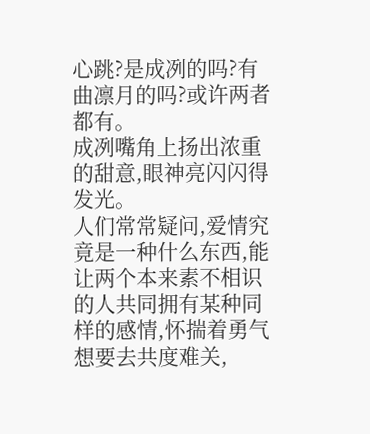心跳?是成冽的吗?有曲凛月的吗?或许两者都有。
成冽嘴角上扬出浓重的甜意,眼神亮闪闪得发光。
人们常常疑问,爱情究竟是一种什么东西,能让两个本来素不相识的人共同拥有某种同样的感情,怀揣着勇气想要去共度难关,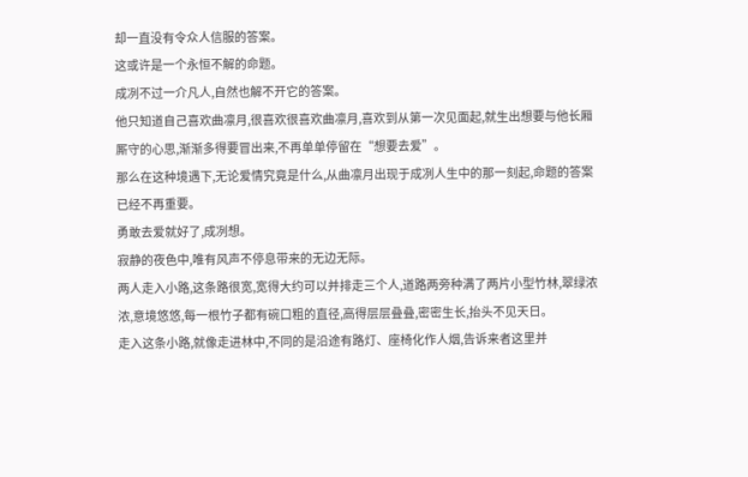却一直没有令众人信服的答案。
这或许是一个永恒不解的命题。
成冽不过一介凡人,自然也解不开它的答案。
他只知道自己喜欢曲凛月,很喜欢很喜欢曲凛月,喜欢到从第一次见面起,就生出想要与他长厢厮守的心思,渐渐多得要冒出来,不再单单停留在“想要去爱”。
那么在这种境遇下,无论爱情究竟是什么,从曲凛月出现于成冽人生中的那一刻起,命题的答案已经不再重要。
勇敢去爱就好了,成冽想。
寂静的夜色中,唯有风声不停息带来的无边无际。
两人走入小路,这条路很宽,宽得大约可以并排走三个人,道路两旁种满了两片小型竹林,翠绿浓浓,意境悠悠,每一根竹子都有碗口粗的直径,高得层层叠叠,密密生长,抬头不见天日。
走入这条小路,就像走进林中,不同的是沿途有路灯、座椅化作人烟,告诉来者这里并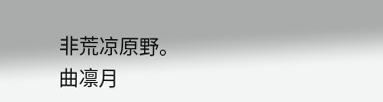非荒凉原野。
曲凛月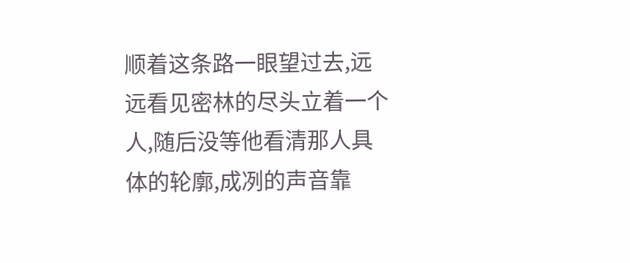顺着这条路一眼望过去,远远看见密林的尽头立着一个人,随后没等他看清那人具体的轮廓,成冽的声音靠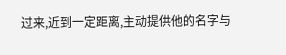过来,近到一定距离,主动提供他的名字与